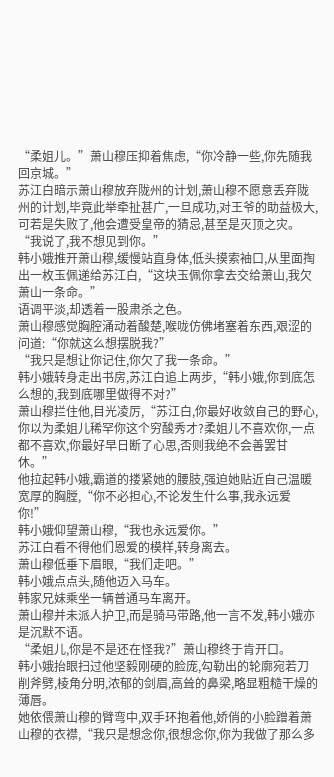“柔姐儿。”萧山穆压抑着焦虑,“你冷静一些,你先随我回京城。”
苏江白暗示萧山穆放弃陇州的计划,萧山穆不愿意丢弃陇州的计划,毕竟此举牵扯甚广,一旦成功,对王爷的助益极大,可若是失败了,他会遭受皇帝的猜忌,甚至是灭顶之灾。
“我说了,我不想见到你。”
韩小娥推开萧山穆,缓慢站直身体,低头摸索袖口,从里面掏出一枚玉佩递给苏江白,“这块玉佩你拿去交给萧山,我欠萧山一条命。”
语调平淡,却透着一股肃杀之色。
萧山穆感觉胸腔涌动着酸楚,喉咙仿佛堵塞着东西,艰涩的问道:“你就这么想摆脱我?”
“我只是想让你记住,你欠了我一条命。”
韩小娥转身走出书房,苏江白追上两步,“韩小娥,你到底怎么想的,我到底哪里做得不对?”
萧山穆拦住他,目光凌厉,“苏江白,你最好收敛自己的野心,你以为柔姐儿稀罕你这个穷酸秀才?柔姐儿不喜欢你,一点都不喜欢,你最好早日断了心思,否则我绝不会善罢甘休。”
他拉起韩小娥,霸道的搂紧她的腰肢,强迫她贴近自己温暖宽厚的胸膛,“你不必担心,不论发生什么事,我永远爱你!”
韩小娥仰望萧山穆,“我也永远爱你。”
苏江白看不得他们恩爱的模样,转身离去。
萧山穆低垂下眉眼,“我们走吧。”
韩小娥点点头,随他迈入马车。
韩家兄妹乘坐一辆普通马车离开。
萧山穆并未派人护卫,而是骑马带路,他一言不发,韩小娥亦是沉默不语。
“柔姐儿,你是不是还在怪我?”萧山穆终于肯开口。
韩小娥抬眼扫过他坚毅刚硬的脸庞,勾勒出的轮廓宛若刀削斧劈,棱角分明,浓郁的剑眉,高耸的鼻梁,略显粗糙干燥的薄唇。
她依偎萧山穆的臂弯中,双手环抱着他,娇俏的小脸蹭着萧山穆的衣襟,“我只是想念你,很想念你,你为我做了那么多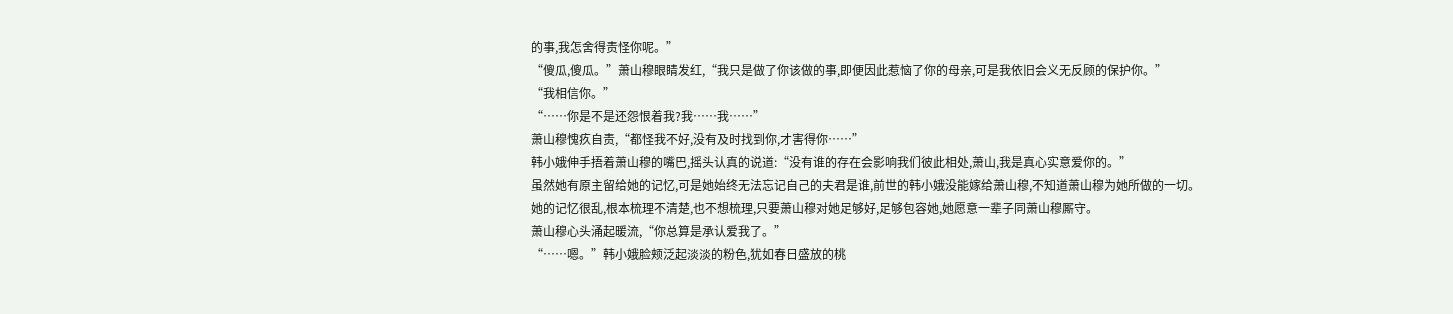的事,我怎舍得责怪你呢。”
“傻瓜,傻瓜。”萧山穆眼睛发红,“我只是做了你该做的事,即便因此惹恼了你的母亲,可是我依旧会义无反顾的保护你。”
“我相信你。”
“……你是不是还怨恨着我?我……我……”
萧山穆愧疚自责,“都怪我不好,没有及时找到你,才害得你……”
韩小娥伸手捂着萧山穆的嘴巴,摇头认真的说道:“没有谁的存在会影响我们彼此相处,萧山,我是真心实意爱你的。”
虽然她有原主留给她的记忆,可是她始终无法忘记自己的夫君是谁,前世的韩小娥没能嫁给萧山穆,不知道萧山穆为她所做的一切。
她的记忆很乱,根本梳理不清楚,也不想梳理,只要萧山穆对她足够好,足够包容她,她愿意一辈子同萧山穆厮守。
萧山穆心头涌起暖流,“你总算是承认爱我了。”
“……嗯。”韩小娥脸颊泛起淡淡的粉色,犹如春日盛放的桃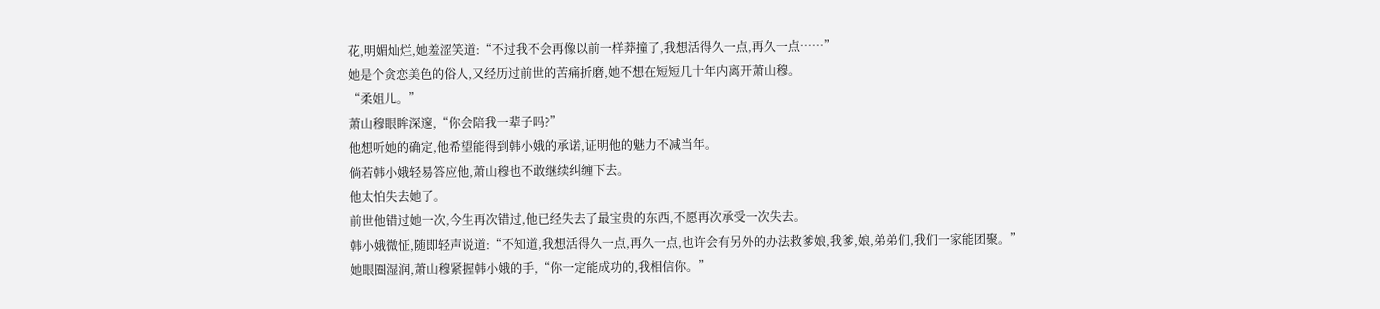花,明媚灿烂,她羞涩笑道:“不过我不会再像以前一样莽撞了,我想活得久一点,再久一点……”
她是个贪恋美色的俗人,又经历过前世的苦痛折磨,她不想在短短几十年内离开萧山穆。
“柔姐儿。”
萧山穆眼眸深邃,“你会陪我一辈子吗?”
他想听她的确定,他希望能得到韩小娥的承诺,证明他的魅力不减当年。
倘若韩小娥轻易答应他,萧山穆也不敢继续纠缠下去。
他太怕失去她了。
前世他错过她一次,今生再次错过,他已经失去了最宝贵的东西,不愿再次承受一次失去。
韩小娥微怔,随即轻声说道:“不知道,我想活得久一点,再久一点,也许会有另外的办法救爹娘,我爹,娘,弟弟们,我们一家能团聚。”
她眼圈湿润,萧山穆紧握韩小娥的手,“你一定能成功的,我相信你。”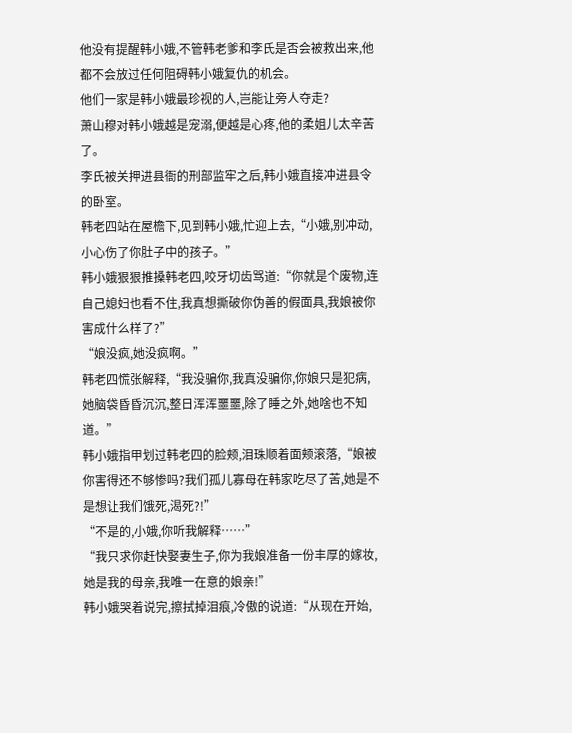他没有提醒韩小娥,不管韩老爹和李氏是否会被救出来,他都不会放过任何阻碍韩小娥复仇的机会。
他们一家是韩小娥最珍视的人,岂能让旁人夺走?
萧山穆对韩小娥越是宠溺,便越是心疼,他的柔姐儿太辛苦了。
李氏被关押进县衙的刑部监牢之后,韩小娥直接冲进县令的卧室。
韩老四站在屋檐下,见到韩小娥,忙迎上去,“小娥,别冲动,小心伤了你肚子中的孩子。”
韩小娥狠狠推搡韩老四,咬牙切齿骂道:“你就是个废物,连自己媳妇也看不住,我真想撕破你伪善的假面具,我娘被你害成什么样了?”
“娘没疯,她没疯啊。”
韩老四慌张解释,“我没骗你,我真没骗你,你娘只是犯病,她脑袋昏昏沉沉,整日浑浑噩噩,除了睡之外,她啥也不知道。”
韩小娥指甲划过韩老四的脸颊,泪珠顺着面颊滚落,“娘被你害得还不够惨吗?我们孤儿寡母在韩家吃尽了苦,她是不是想让我们饿死,渴死?!”
“不是的,小娥,你听我解释……”
“我只求你赶快娶妻生子,你为我娘准备一份丰厚的嫁妆,她是我的母亲,我唯一在意的娘亲!”
韩小娥哭着说完,擦拭掉泪痕,冷傲的说道:“从现在开始,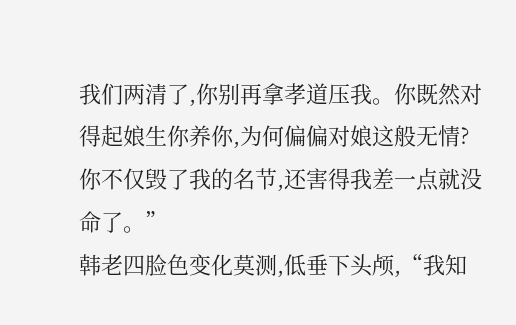我们两清了,你别再拿孝道压我。你既然对得起娘生你养你,为何偏偏对娘这般无情?你不仅毁了我的名节,还害得我差一点就没命了。”
韩老四脸色变化莫测,低垂下头颅,“我知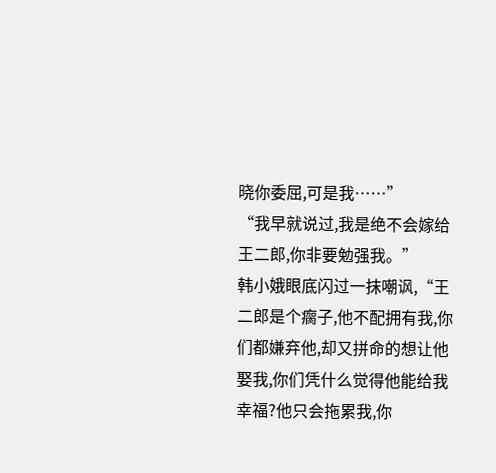晓你委屈,可是我……”
“我早就说过,我是绝不会嫁给王二郎,你非要勉强我。”
韩小娥眼底闪过一抹嘲讽,“王二郎是个瘸子,他不配拥有我,你们都嫌弃他,却又拼命的想让他娶我,你们凭什么觉得他能给我幸福?他只会拖累我,你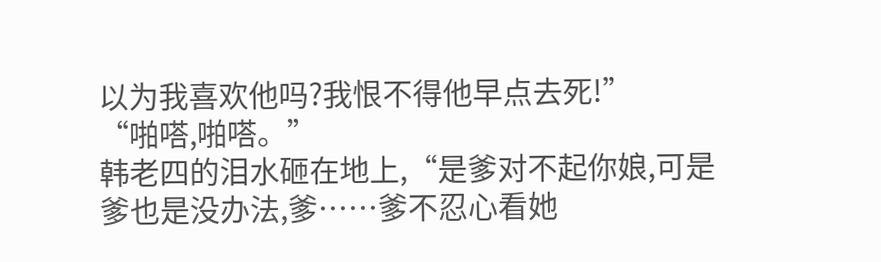以为我喜欢他吗?我恨不得他早点去死!”
“啪嗒,啪嗒。”
韩老四的泪水砸在地上,“是爹对不起你娘,可是爹也是没办法,爹……爹不忍心看她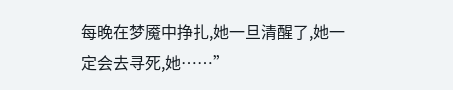每晚在梦魇中挣扎,她一旦清醒了,她一定会去寻死,她……”